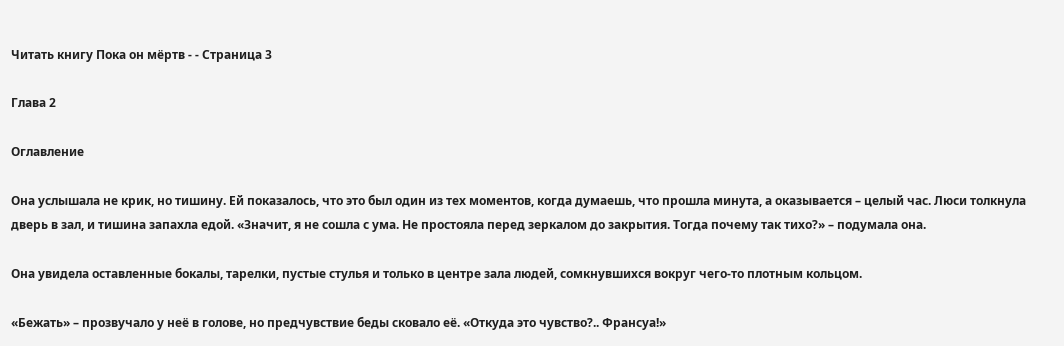Читать книгу Пока он мёртв - - Страница 3

Глава 2

Оглавление

Она услышала не крик, но тишину. Ей показалось, что это был один из тех моментов, когда думаешь, что прошла минута, а оказывается – целый час. Люси толкнула дверь в зал, и тишина запахла едой. «Значит, я не сошла с ума. Не простояла перед зеркалом до закрытия. Тогда почему так тихо?» – подумала она.

Она увидела оставленные бокалы, тарелки, пустые стулья и только в центре зала людей, сомкнувшихся вокруг чего-то плотным кольцом.

«Бежать» – прозвучало у неё в голове, но предчувствие беды сковало её. «Откуда это чувство?.. Франсуа!»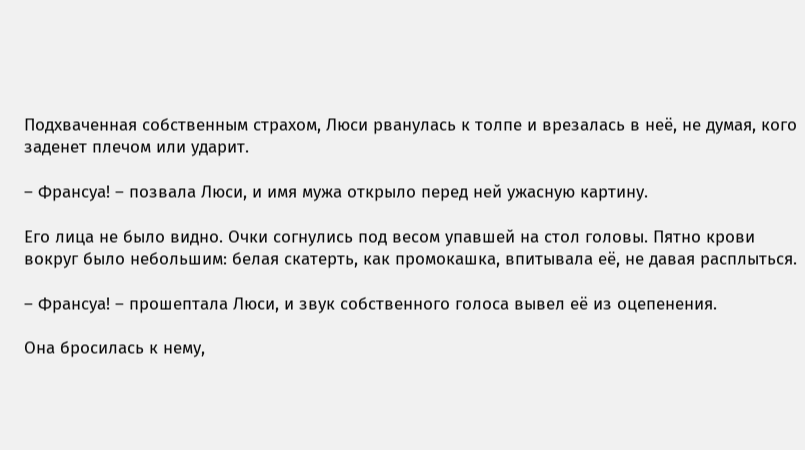Подхваченная собственным страхом, Люси рванулась к толпе и врезалась в неё, не думая, кого заденет плечом или ударит.

– Франсуа! – позвала Люси, и имя мужа открыло перед ней ужасную картину.

Его лица не было видно. Очки согнулись под весом упавшей на стол головы. Пятно крови вокруг было небольшим: белая скатерть, как промокашка, впитывала её, не давая расплыться.

– Франсуа! – прошептала Люси, и звук собственного голоса вывел её из оцепенения.

Она бросилась к нему,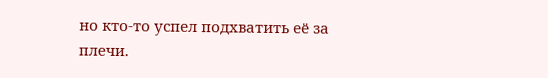но кто-то успел подхватить её за плечи.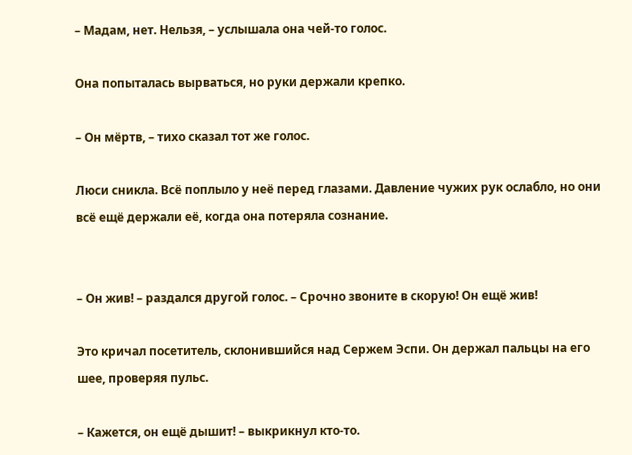– Мадам, нет. Нельзя, – услышала она чей-то голос.

Она попыталась вырваться, но руки держали крепко.

– Он мёртв, – тихо сказал тот же голос.

Люси сникла. Всё поплыло у неё перед глазами. Давление чужих рук ослабло, но они всё ещё держали её, когда она потеряла сознание.


– Он жив! – раздался другой голос. – Срочно звоните в скорую! Он ещё жив!

Это кричал посетитель, склонившийся над Сержем Эспи. Он держал пальцы на его шее, проверяя пульс.

– Кажется, он ещё дышит! – выкрикнул кто-то.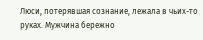Люси, потерявшая сознание, лежала в чьих-то руках. Мужчина бережно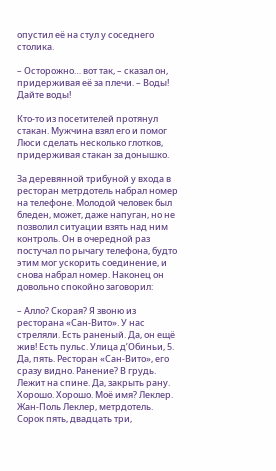опустил её на стул у соседнего столика.

– Осторожно… вот так, – сказал он, придерживая её за плечи. – Воды! Дайте воды!

Кто-то из посетителей протянул стакан. Мужчина взял его и помог Люси сделать несколько глотков, придерживая стакан за донышко.

За деревянной трибуной у входа в ресторан метрдотель набрал номер на телефоне. Молодой человек был бледен, может, даже напуган, но не позволил ситуации взять над ним контроль. Он в очередной раз постучал по рычагу телефона, будто этим мог ускорить соединение, и снова набрал номер. Наконец он довольно спокойно заговорил:

– Алло? Скорая? Я звоню из ресторана «Сан-Вито». У нас стреляли. Есть раненый. Да, он ещё жив! Есть пульс. Улица д’Обиньи, 5. Да, пять. Ресторан «Сан-Вито», его сразу видно. Ранение? В грудь. Лежит на спине. Да, закрыть рану. Хорошо. Хорошо. Моё имя? Леклер. Жан-Поль Леклер, метрдотель. Сорок пять, двадцать три,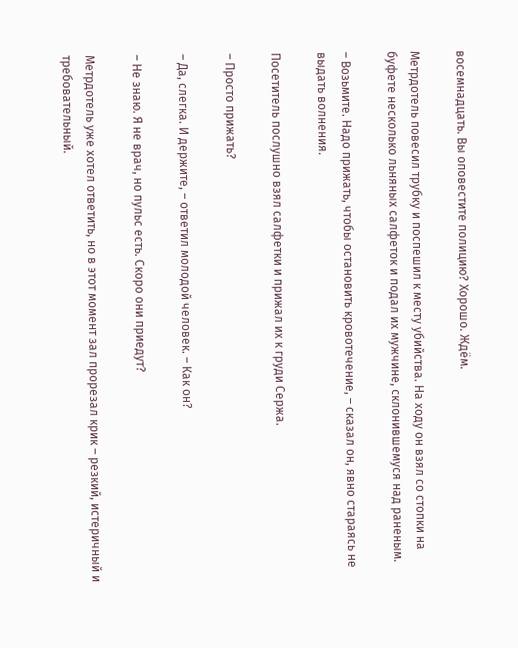восемнадцать. Вы оповестите полицию? Хорошо. Ждём.

Метрдотель повесил трубку и поспешил к месту убийства. На ходу он взял со стопки на буфете несколько льняных салфеток и подал их мужчине, склонившемуся над раненым.

– Возьмите. Надо прижать, чтобы остановить кровотечение, – сказал он, явно стараясь не выдать волнения.

Посетитель послушно взял салфетки и прижал их к груди Сержа.

– Просто прижать?

– Да, слегка. И держите, – ответил молодой человек. – Как он?

– Не знаю. Я не врач, но пульс есть. Скоро они приедут?

Метрдотель уже хотел ответить, но в этот момент зал прорезал крик – резкий, истеричный и требовательный.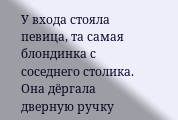У входа стояла певица, та самая блондинка с соседнего столика. Она дёргала дверную ручку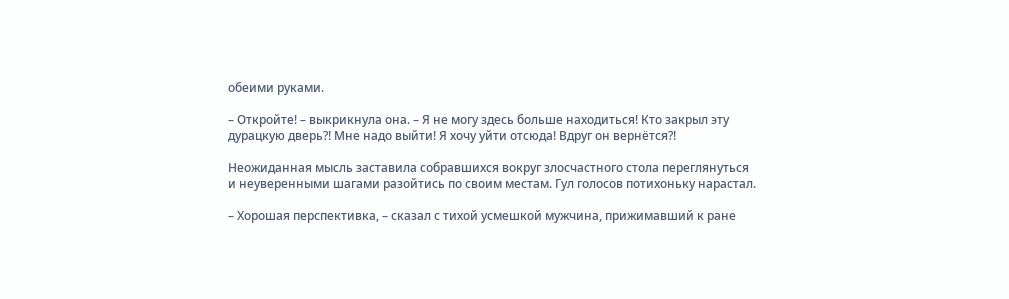обеими руками.

– Откройте! – выкрикнула она. – Я не могу здесь больше находиться! Кто закрыл эту дурацкую дверь?! Мне надо выйти! Я хочу уйти отсюда! Вдруг он вернётся?!

Неожиданная мысль заставила собравшихся вокруг злосчастного стола переглянуться и неуверенными шагами разойтись по своим местам. Гул голосов потихоньку нарастал.

– Хорошая перспективка, – сказал с тихой усмешкой мужчина, прижимавший к ране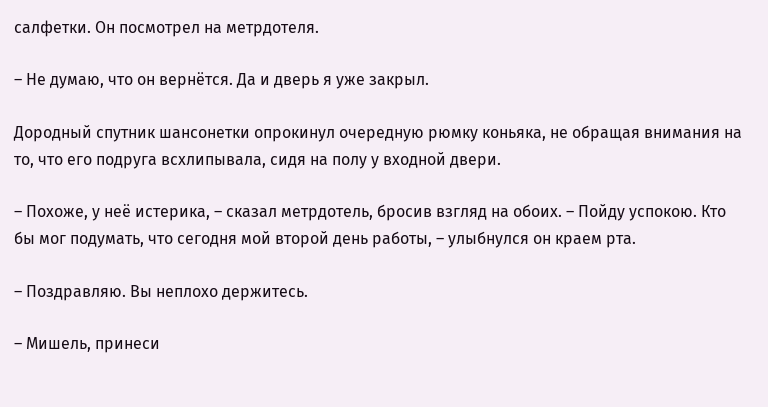салфетки. Он посмотрел на метрдотеля.

– Не думаю, что он вернётся. Да и дверь я уже закрыл.

Дородный спутник шансонетки опрокинул очередную рюмку коньяка, не обращая внимания на то, что его подруга всхлипывала, сидя на полу у входной двери.

– Похоже, у неё истерика, – сказал метрдотель, бросив взгляд на обоих. – Пойду успокою. Кто бы мог подумать, что сегодня мой второй день работы, – улыбнулся он краем рта.

– Поздравляю. Вы неплохо держитесь.

– Мишель, принеси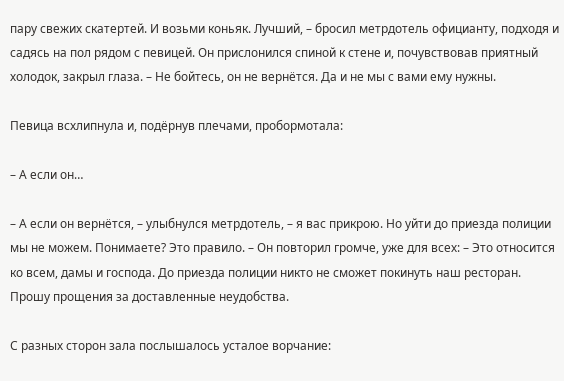пару свежих скатертей. И возьми коньяк. Лучший, – бросил метрдотель официанту, подходя и садясь на пол рядом с певицей. Он прислонился спиной к стене и, почувствовав приятный холодок, закрыл глаза. – Не бойтесь, он не вернётся. Да и не мы с вами ему нужны.

Певица всхлипнула и, подёрнув плечами, пробормотала:

– А если он…

– А если он вернётся, – улыбнулся метрдотель, – я вас прикрою. Но уйти до приезда полиции мы не можем. Понимаете? Это правило. – Он повторил громче, уже для всех: – Это относится ко всем, дамы и господа. До приезда полиции никто не сможет покинуть наш ресторан. Прошу прощения за доставленные неудобства.

С разных сторон зала послышалось усталое ворчание: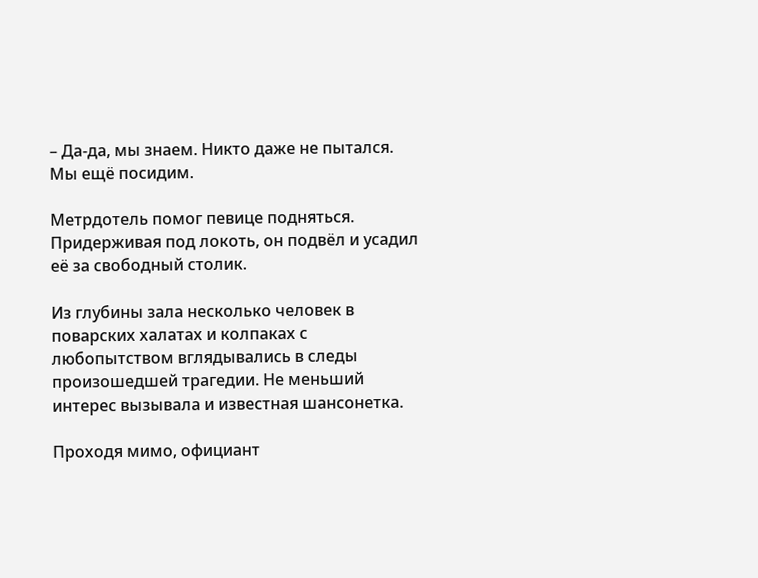– Да-да, мы знаем. Никто даже не пытался. Мы ещё посидим.

Метрдотель помог певице подняться. Придерживая под локоть, он подвёл и усадил её за свободный столик.

Из глубины зала несколько человек в поварских халатах и колпаках с любопытством вглядывались в следы произошедшей трагедии. Не меньший интерес вызывала и известная шансонетка.

Проходя мимо, официант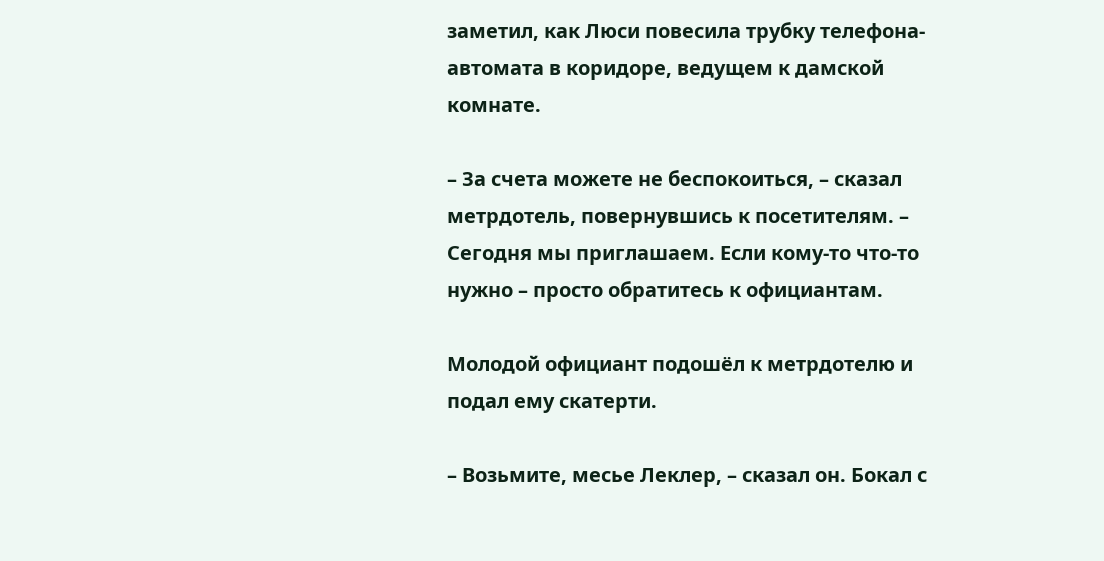заметил, как Люси повесила трубку телефона-автомата в коридоре, ведущем к дамской комнате.

– За счета можете не беспокоиться, – сказал метрдотель, повернувшись к посетителям. – Сегодня мы приглашаем. Если кому-то что-то нужно – просто обратитесь к официантам.

Молодой официант подошёл к метрдотелю и подал ему скатерти.

– Возьмите, месье Леклер, – сказал он. Бокал с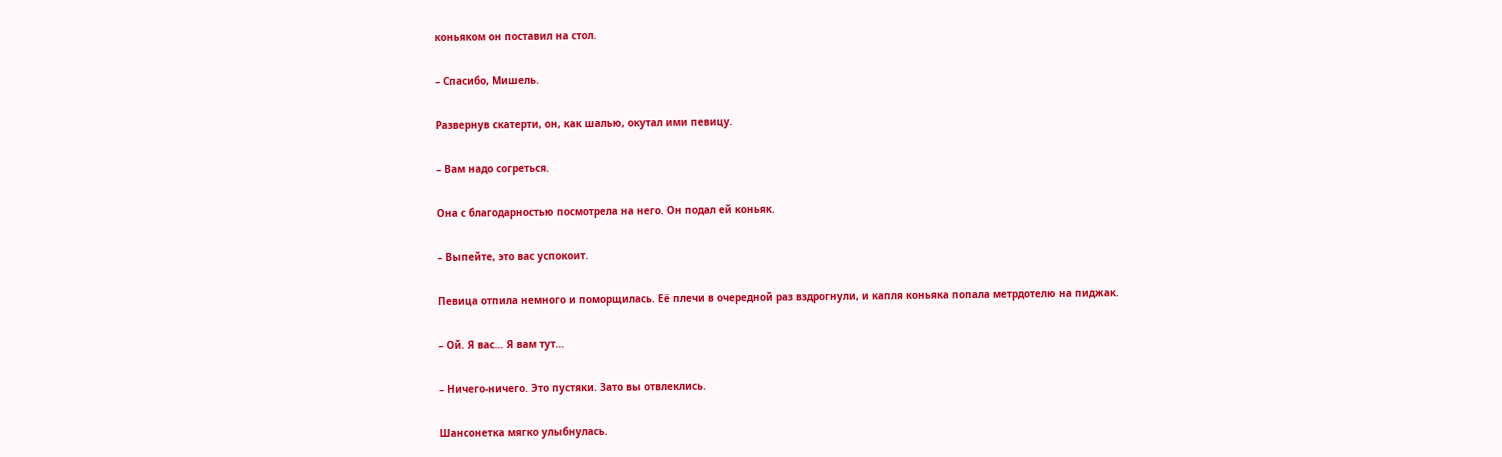коньяком он поставил на стол.

– Спасибо, Мишель.

Развернув скатерти, он, как шалью, окутал ими певицу.

– Вам надо согреться.

Она с благодарностью посмотрела на него. Он подал ей коньяк.

– Выпейте, это вас успокоит.

Певица отпила немного и поморщилась. Её плечи в очередной раз вздрогнули, и капля коньяка попала метрдотелю на пиджак.

– Ой. Я вас… Я вам тут…

– Ничего-ничего. Это пустяки. Зато вы отвлеклись.

Шансонетка мягко улыбнулась.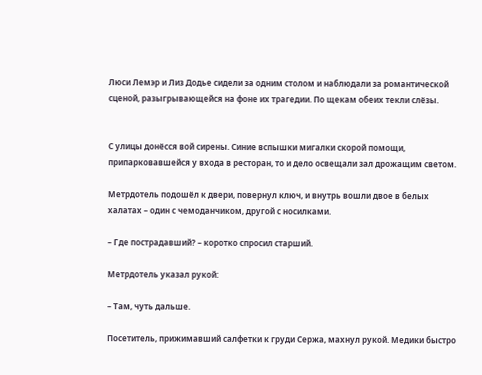Люси Лемэр и Лиз Додье сидели за одним столом и наблюдали за романтической сценой, разыгрывающейся на фоне их трагедии. По щекам обеих текли слёзы.


С улицы донёсся вой сирены. Синие вспышки мигалки скорой помощи, припарковавшейся у входа в ресторан, то и дело освещали зал дрожащим светом.

Метрдотель подошёл к двери, повернул ключ, и внутрь вошли двое в белых халатах – один с чемоданчиком, другой с носилками.

– Где пострадавший? – коротко спросил старший.

Метрдотель указал рукой:

– Там, чуть дальше.

Посетитель, прижимавший салфетки к груди Сержа, махнул рукой. Медики быстро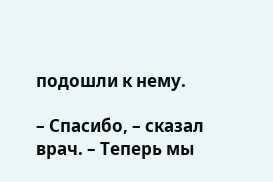подошли к нему.

– Спасибо, – сказал врач. – Теперь мы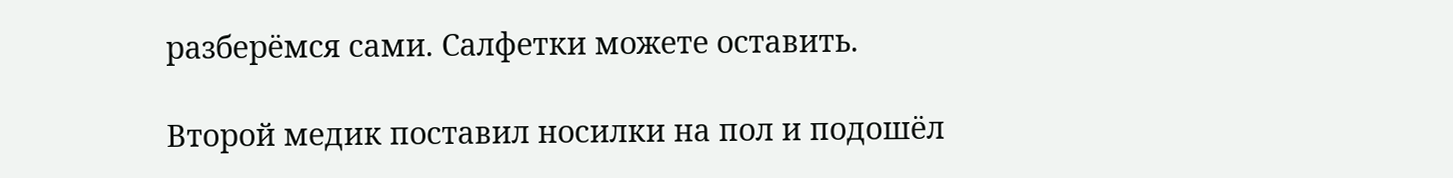разберёмся сами. Салфетки можете оставить.

Второй медик поставил носилки на пол и подошёл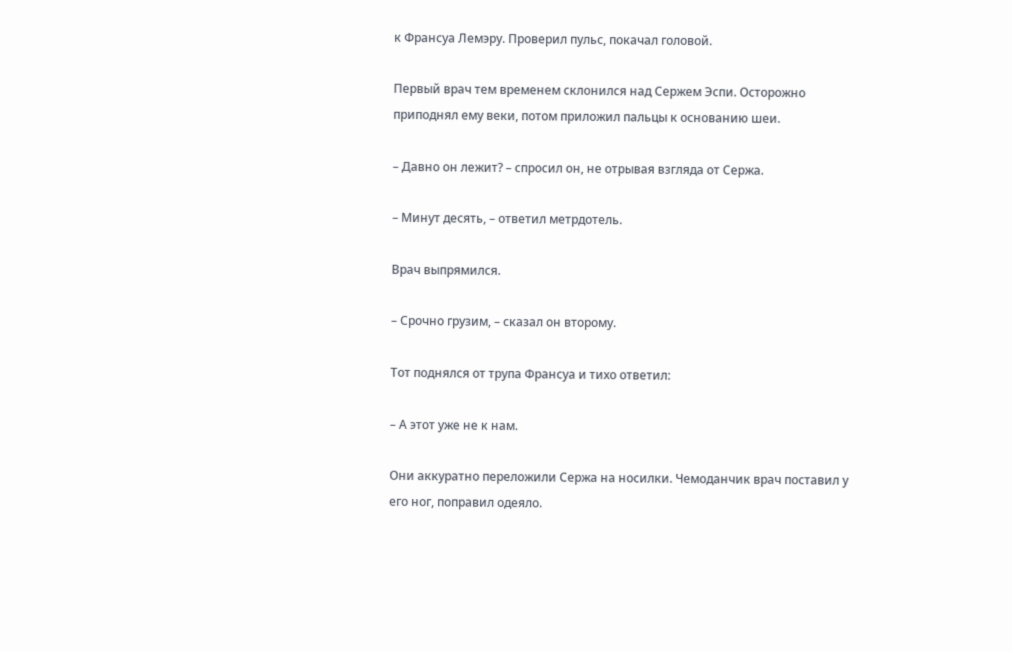к Франсуа Лемэру. Проверил пульс, покачал головой.

Первый врач тем временем склонился над Сержем Эспи. Осторожно приподнял ему веки, потом приложил пальцы к основанию шеи.

– Давно он лежит? – спросил он, не отрывая взгляда от Сержа.

– Минут десять, – ответил метрдотель.

Врач выпрямился.

– Срочно грузим, – сказал он второму.

Тот поднялся от трупа Франсуа и тихо ответил:

– А этот уже не к нам.

Они аккуратно переложили Сержа на носилки. Чемоданчик врач поставил у его ног, поправил одеяло.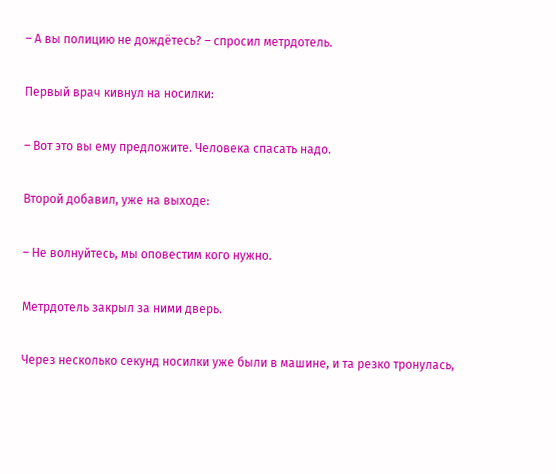– А вы полицию не дождётесь? – спросил метрдотель.

Первый врач кивнул на носилки:

– Вот это вы ему предложите. Человека спасать надо.

Второй добавил, уже на выходе:

– Не волнуйтесь, мы оповестим кого нужно.

Метрдотель закрыл за ними дверь.

Через несколько секунд носилки уже были в машине, и та резко тронулась,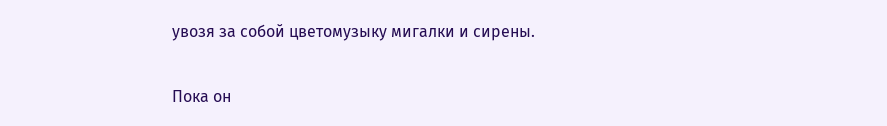увозя за собой цветомузыку мигалки и сирены.

Пока он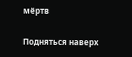мёртв

Подняться наверх